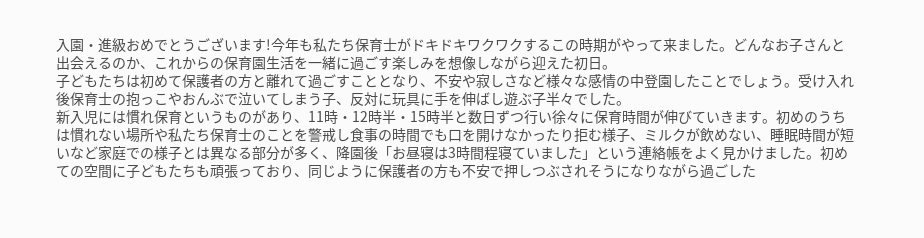入園・進級おめでとうございます!今年も私たち保育士がドキドキワクワクするこの時期がやって来ました。どんなお子さんと出会えるのか、これからの保育園生活を一緒に過ごす楽しみを想像しながら迎えた初日。
子どもたちは初めて保護者の方と離れて過ごすこととなり、不安や寂しさなど様々な感情の中登園したことでしょう。受け入れ後保育士の抱っこやおんぶで泣いてしまう子、反対に玩具に手を伸ばし遊ぶ子半々でした。
新入児には慣れ保育というものがあり、11時・12時半・15時半と数日ずつ行い徐々に保育時間が伸びていきます。初めのうちは慣れない場所や私たち保育士のことを警戒し食事の時間でも口を開けなかったり拒む様子、ミルクが飲めない、睡眠時間が短いなど家庭での様子とは異なる部分が多く、降園後「お昼寝は3時間程寝ていました」という連絡帳をよく見かけました。初めての空間に子どもたちも頑張っており、同じように保護者の方も不安で押しつぶされそうになりながら過ごした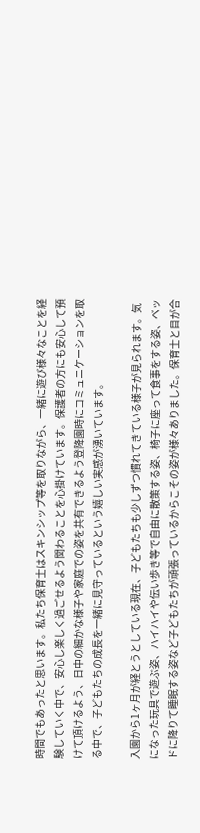時間でもあったと思います。私たち保育士はスキンシップ等を取りながら、一緒に遊び様々なことを経験していく中で、安心し楽しく過ごせるよう関わることを心掛けています。保護者の方にも安心して預けて頂けるよう、日中の細かな様子や家庭での姿を共有できるよう登降園時にコミュニケーションを取る中で、子どもたちの成長を一緒に見守っているという嬉しい実感が湧いています。

入園から1ヶ月が経とうとしている現在、子どもたちも少しずつ慣れてきている様子が見られます。気になった玩具で遊ぶ姿、ハイハイや伝い歩き等で自由に散策する姿、椅子に座って食事をする姿、ベッドに降りて睡眠する姿など子どもたちが頑張っているからこその姿が様々ありました。保育士と目が合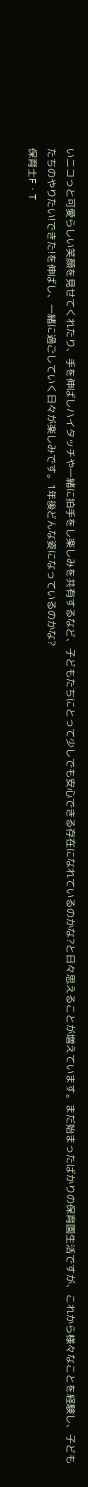いニコっと可愛らしい笑顔を見せてくれたり、手を伸ばしハイタッチや一緒に拍手をし楽しみを共有するなど、子どもたちにとって少しでも安心できる存在になれているのかな?と日々思えることが増えています。まだ始まったばかりの保育園生活ですが、これから様々なことを経験し、子どもたちのやりたい!できた!を伸ばし、一緒に過ごしていく日々が楽しみです。1年後どんな姿になっているのかな?
保育士F・T